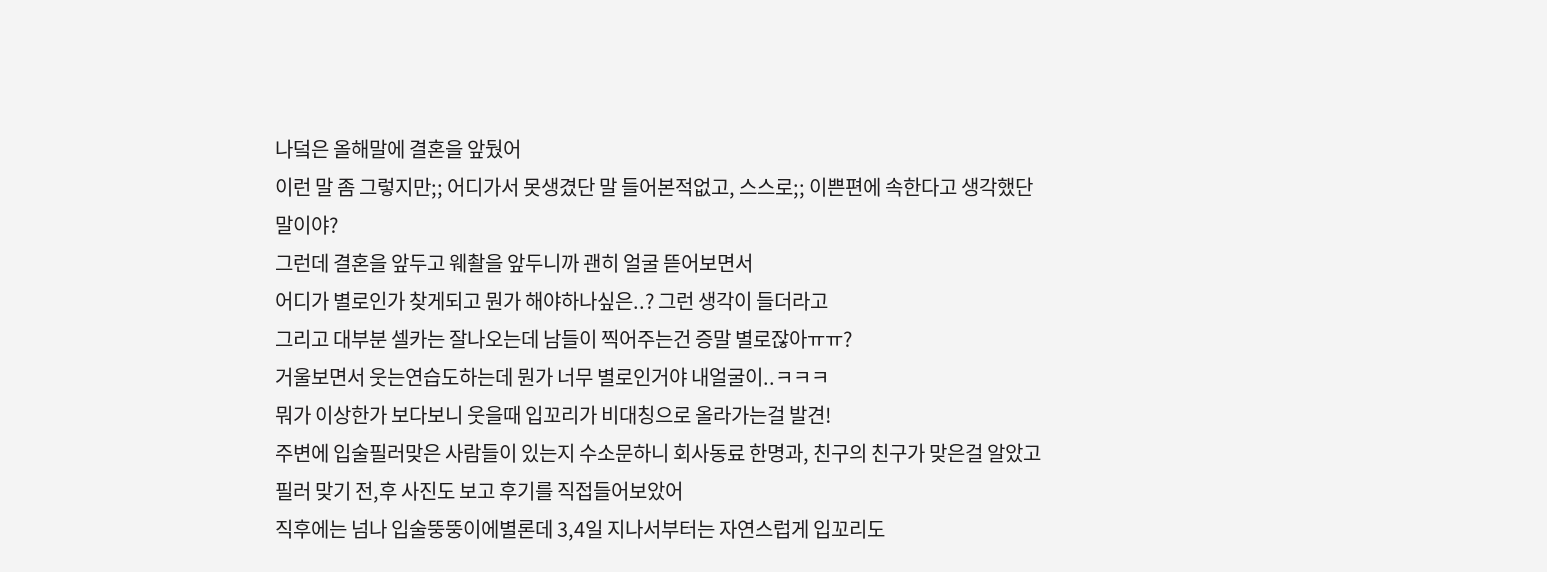나덬은 올해말에 결혼을 앞뒀어
이런 말 좀 그렇지만;; 어디가서 못생겼단 말 들어본적없고, 스스로;; 이쁜편에 속한다고 생각했단말이야?
그런데 결혼을 앞두고 웨촬을 앞두니까 괜히 얼굴 뜯어보면서
어디가 별로인가 찾게되고 뭔가 해야하나싶은..? 그런 생각이 들더라고
그리고 대부분 셀카는 잘나오는데 남들이 찍어주는건 증말 별로잖아ㅠㅠ?
거울보면서 웃는연습도하는데 뭔가 너무 별로인거야 내얼굴이..ㅋㅋㅋ
뭐가 이상한가 보다보니 웃을때 입꼬리가 비대칭으로 올라가는걸 발견!
주변에 입술필러맞은 사람들이 있는지 수소문하니 회사동료 한명과, 친구의 친구가 맞은걸 알았고
필러 맞기 전,후 사진도 보고 후기를 직접들어보았어
직후에는 넘나 입술뚱뚱이에별론데 3,4일 지나서부터는 자연스럽게 입꼬리도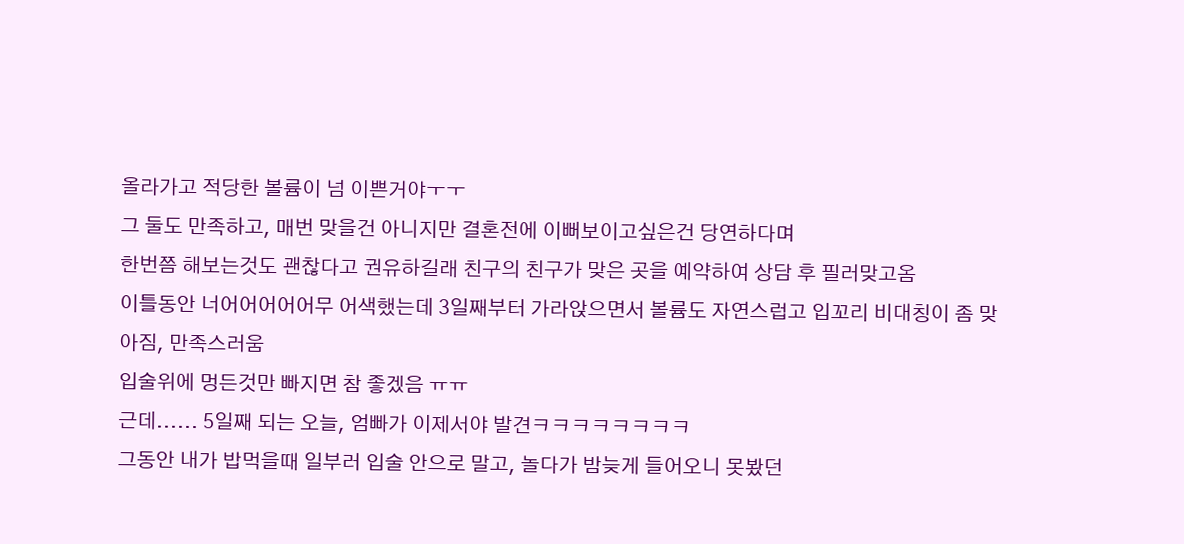올라가고 적당한 볼륨이 넘 이쁜거야ㅜㅜ
그 둘도 만족하고, 매번 맞을건 아니지만 결혼전에 이뻐보이고싶은건 당연하다며
한번쯤 해보는것도 괜찮다고 권유하길래 친구의 친구가 맞은 곳을 예약하여 상담 후 필러맞고옴
이틀동안 너어어어어어무 어색했는데 3일째부터 가라앉으면서 볼륨도 자연스럽고 입꼬리 비대칭이 좀 맞아짐, 만족스러움
입술위에 멍든것만 빠지면 참 좋겠음 ㅠㅠ
근데...... 5일째 되는 오늘, 엄빠가 이제서야 발견ㅋㅋㅋㅋㅋㅋㅋㅋ
그동안 내가 밥먹을때 일부러 입술 안으로 말고, 놀다가 밤늦게 들어오니 못봤던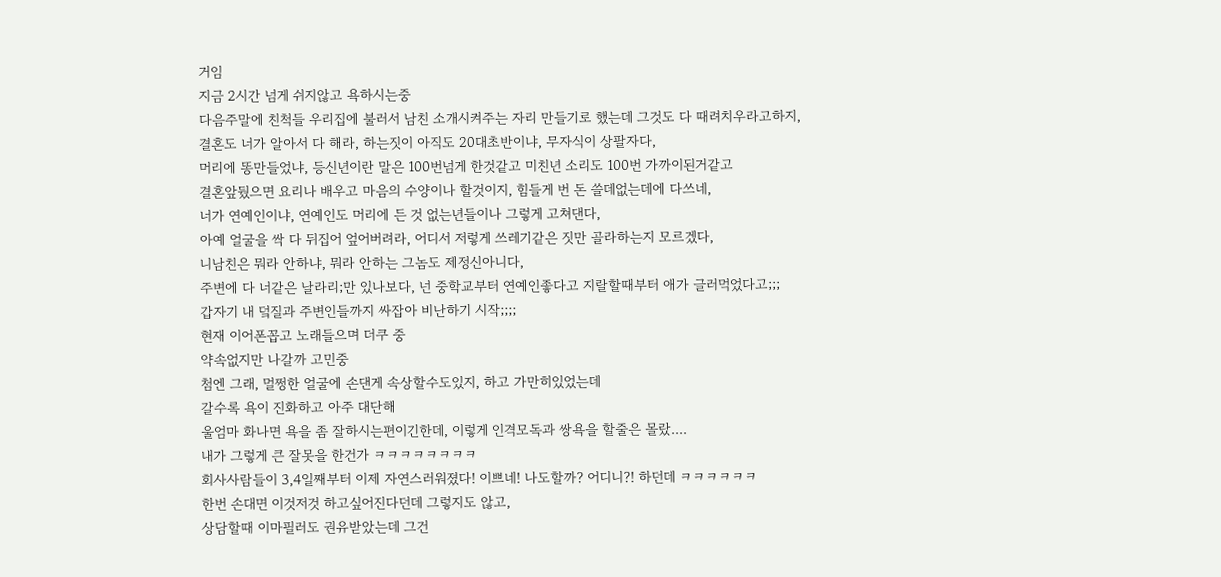거임
지금 2시간 넘게 쉬지않고 욕하시는중
다음주말에 친척들 우리집에 불러서 남친 소개시켜주는 자리 만들기로 했는데 그것도 다 때려치우라고하지,
결혼도 너가 알아서 다 해라, 하는짓이 아직도 20대초반이냐, 무자식이 상팔자다,
머리에 똥만들었냐, 등신년이란 말은 100번넘게 한것같고 미친년 소리도 100번 가까이된거같고
결혼앞뒀으면 요리나 배우고 마음의 수양이나 할것이지, 힘들게 번 돈 쓸데없는데에 다쓰네,
너가 연예인이냐, 연예인도 머리에 든 것 없는년들이나 그렇게 고쳐댄다,
아예 얼굴을 싹 다 뒤집어 엎어버려라, 어디서 저렇게 쓰레기같은 짓만 골라하는지 모르겠다,
니남친은 뭐라 안하냐, 뭐라 안하는 그놈도 제정신아니다,
주변에 다 너같은 날라리;만 있나보다, 넌 중학교부터 연예인좋다고 지랄할때부터 애가 글러먹었다고;;;
갑자기 내 덬질과 주변인들까지 싸잡아 비난하기 시작;;;;
현재 이어폰꼽고 노래들으며 더쿠 중
약속없지만 나갈까 고민중
첨엔 그래, 멀쩡한 얼굴에 손댄게 속상할수도있지, 하고 가만히있었는데
갈수록 욕이 진화하고 아주 대단해
울엄마 화나면 욕을 좀 잘하시는편이긴한데, 이렇게 인격모독과 쌍욕을 할줄은 몰랐....
내가 그렇게 큰 잘못을 한건가 ㅋㅋㅋㅋㅋㅋㅋㅋ
회사사람들이 3,4일째부터 이제 자연스러워졌다! 이쁘네! 나도할까? 어디니?! 하던데 ㅋㅋㅋㅋㅋㅋ
한번 손대면 이것저것 하고싶어진다던데 그렇지도 않고,
상담할때 이마필러도 권유받았는데 그건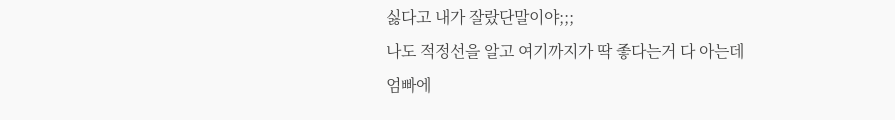싫다고 내가 잘랐단말이야;;;
나도 적정선을 알고 여기까지가 딱 좋다는거 다 아는데
엄빠에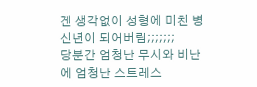겐 생각없이 성형에 미친 병신년이 되어버림;;;;;;;
당분간 엄청난 무시와 비난에 엄청난 스트레스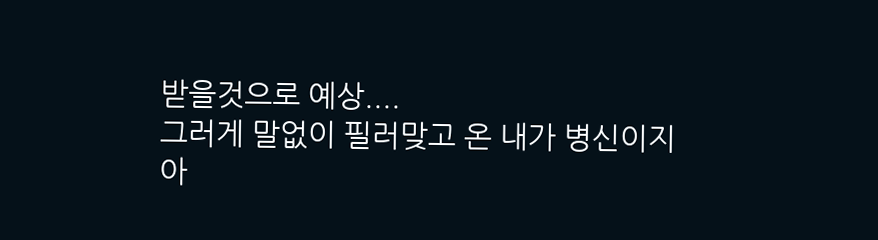받을것으로 예상....
그러게 말없이 필러맞고 온 내가 병신이지
아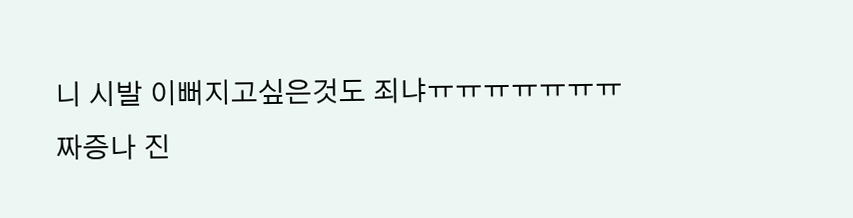니 시발 이뻐지고싶은것도 죄냐ㅠㅠㅠㅠㅠㅠㅠ
짜증나 진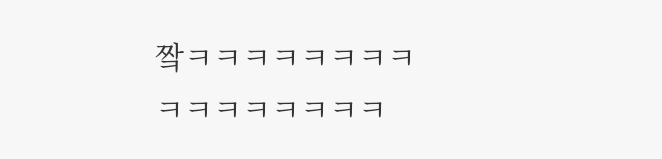짴ㅋㅋㅋㅋㅋㅋㅋㅋㅋㅋㅋㅋㅋㅋㅋㅋ